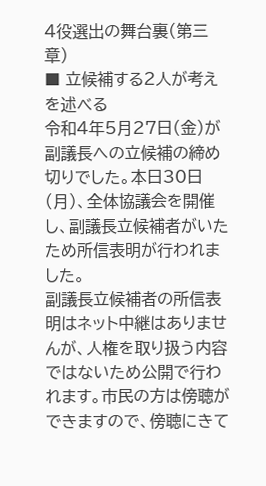4役選出の舞台裏(第三章)
■ 立候補する2人が考えを述べる
令和4年5月27日(金)が副議長への立候補の締め切りでした。本日30日(月)、全体協議会を開催し、副議長立候補者がいたため所信表明が行われました。
副議長立候補者の所信表明はネット中継はありませんが、人権を取り扱う内容ではないため公開で行われます。市民の方は傍聴ができますので、傍聴にきて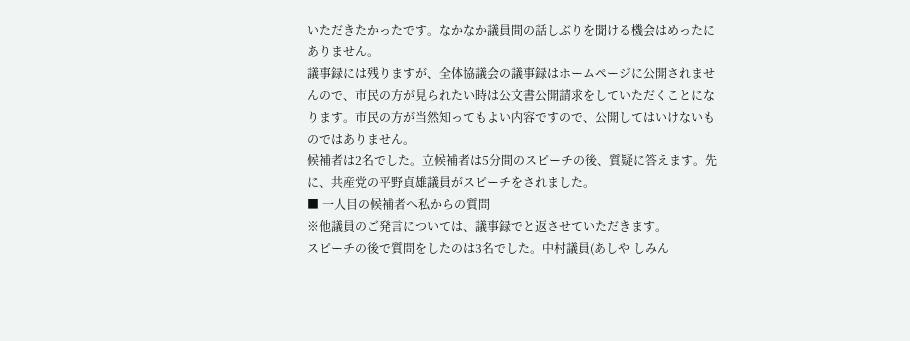いただきたかったです。なかなか議員間の話しぶりを聞ける機会はめったにありません。
議事録には残りますが、全体協議会の議事録はホームページに公開されませんので、市民の方が見られたい時は公文書公開請求をしていただくことになります。市民の方が当然知ってもよい内容ですので、公開してはいけないものではありません。
候補者は2名でした。立候補者は5分間のスピーチの後、質疑に答えます。先に、共産党の平野貞雄議員がスピーチをされました。
■ 一人目の候補者へ私からの質問
※他議員のご発言については、議事録でと返させていただきます。
スピーチの後で質問をしたのは3名でした。中村議員(あしや しみん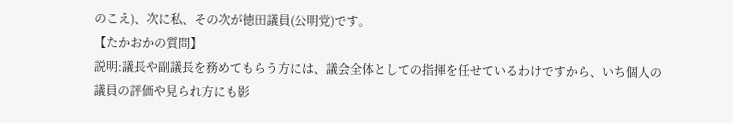のこえ)、次に私、その次が徳田議員(公明党)です。
【たかおかの質問】
説明:議長や副議長を務めてもらう方には、議会全体としての指揮を任せているわけですから、いち個人の議員の評価や見られ方にも影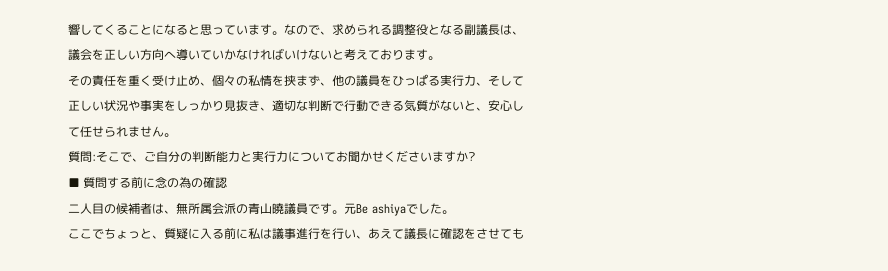響してくることになると思っています。なので、求められる調整役となる副議長は、議会を正しい方向へ導いていかなければいけないと考えております。
その責任を重く受け止め、個々の私情を挟まず、他の議員をひっぱる実行力、そして正しい状況や事実をしっかり見抜き、適切な判断で行動できる気質がないと、安心して任せられません。
質問:そこで、ご自分の判断能力と実行力についてお聞かせくださいますか?
■ 質問する前に念の為の確認
二人目の候補者は、無所属会派の青山曉議員です。元Be ashiyaでした。
ここでちょっと、質疑に入る前に私は議事進行を行い、あえて議長に確認をさせても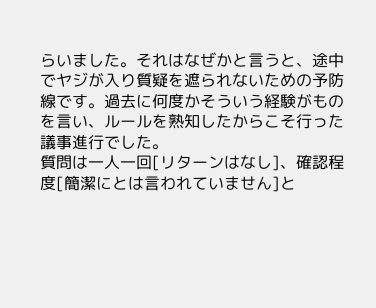らいました。それはなぜかと言うと、途中でヤジが入り質疑を遮られないための予防線です。過去に何度かそういう経験がものを言い、ルールを熟知したからこそ行った議事進行でした。
質問は一人一回[リターンはなし]、確認程度[簡潔にとは言われていません]と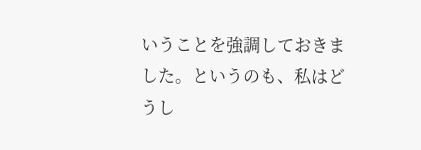いうことを強調しておきました。というのも、私はどうし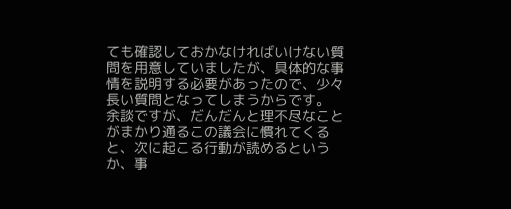ても確認しておかなければいけない質問を用意していましたが、具体的な事情を説明する必要があったので、少々長い質問となってしまうからです。
余談ですが、だんだんと理不尽なことがまかり通るこの議会に慣れてくると、次に起こる行動が読めるというか、事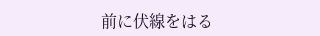前に伏線をはる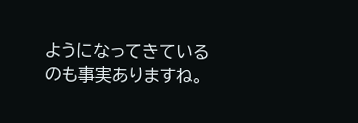ようになってきているのも事実ありますね。